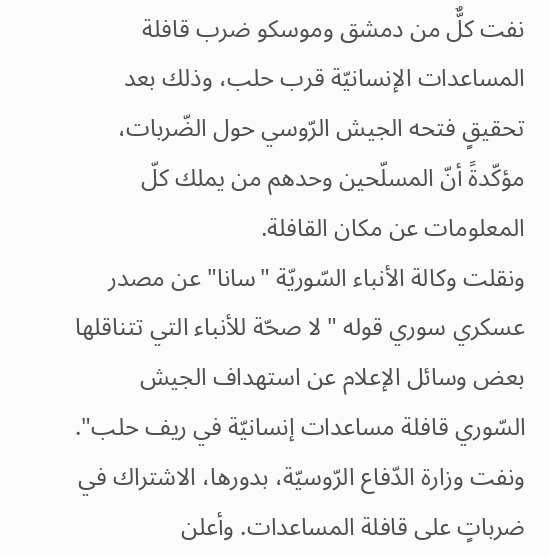نفت كلٌّ من دمشق وموسكو ضرب قافلة المساعدات الإنسانيّة قرب حلب، وذلك بعد تحقيقٍ فتحه الجيش الرّوسي حول الضّربات، مؤكّدةً أنّ المسلّحين وحدهم من يملك كلّ المعلومات عن مكان القافلة.
ونقلت وكالة الأنباء السّوريّة "سانا" عن مصدر عسكري سوري قوله "لا صحّة للأنباء التي تتناقلها بعض وسائل الإعلام عن استهداف الجيش السّوري قافلة مساعدات إنسانيّة في ريف حلب".
ونفت وزارة الدّفاع الرّوسيّة، بدورها، الاشتراك في ضرباتٍ على قافلة المساعدات. وأعلن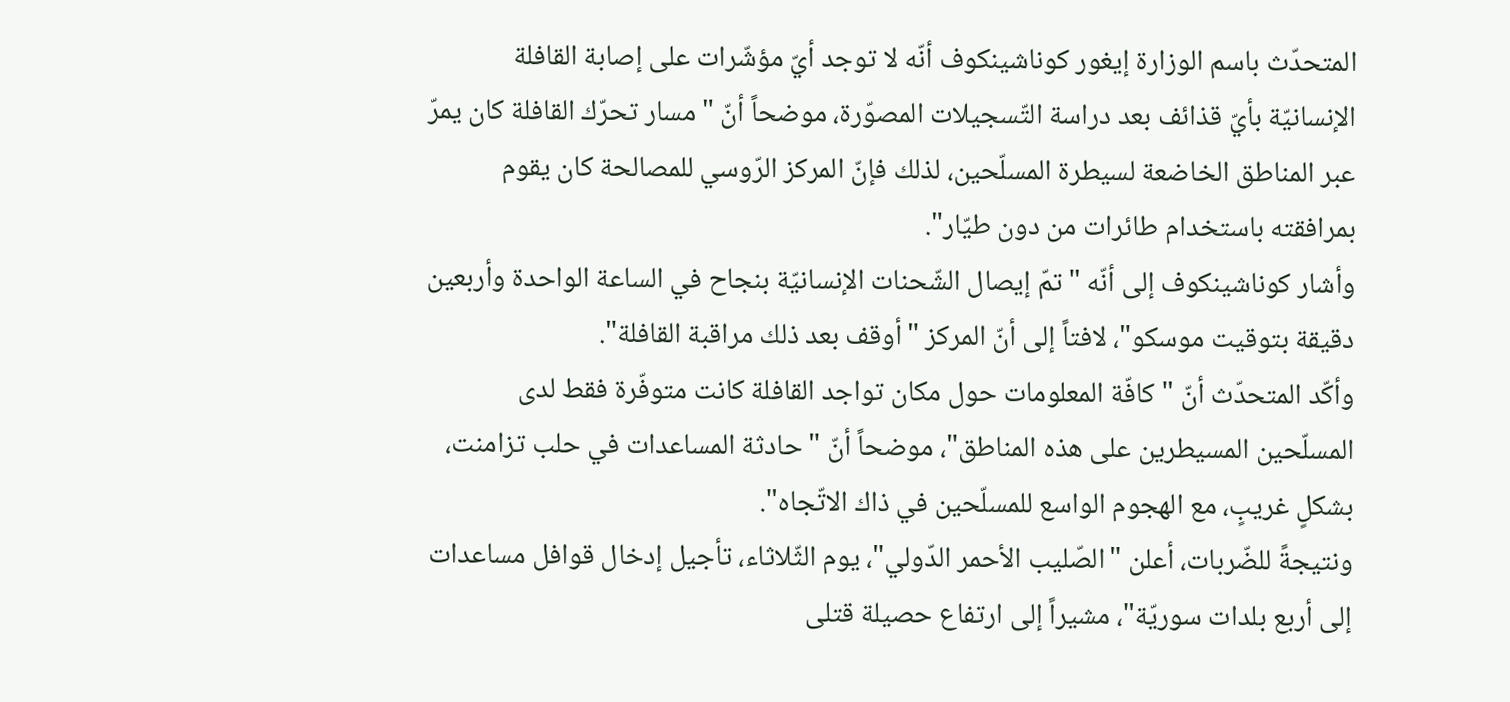المتحدّث باسم الوزارة إيغور كوناشينكوف أنّه لا توجد أيّ مؤشّرات على إصابة القافلة الإنسانيّة بأيّ قذائف بعد دراسة التّسجيلات المصوّرة، موضحاً أنّ "مسار تحرّك القافلة كان يمرّ عبر المناطق الخاضعة لسيطرة المسلّحين، لذلك فإنّ المركز الرّوسي للمصالحة كان يقوم بمرافقته باستخدام طائرات من دون طيّار".
وأشار كوناشينكوف إلى أنّه "تمّ إيصال الشّحنات الإنسانيّة بنجاح في الساعة الواحدة وأربعين دقيقة بتوقيت موسكو"، لافتاً إلى أنّ المركز "أوقف بعد ذلك مراقبة القافلة".
وأكّد المتحدّث أنّ "كافّة المعلومات حول مكان تواجد القافلة كانت متوفّرة فقط لدى المسلّحين المسيطرين على هذه المناطق"، موضحاً أنّ "حادثة المساعدات في حلب تزامنت، بشكلٍ غريبٍ، مع الهجوم الواسع للمسلّحين في ذاك الاتّجاه".
ونتيجةً للضّربات، أعلن "الصّليب الأحمر الدّولي"، يوم الثّلاثاء، تأجيل إدخال قوافل مساعدات إلى أربع بلدات سوريّة"، مشيراً إلى ارتفاع حصيلة قتلى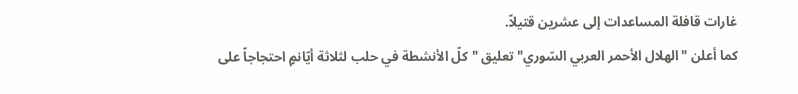غارات قافلة المساعدات إلى عشرين قتيلاً.
كما أعلن "الهلال الأحمر العربي السّوري" تعليق "كلّ الأنشطة في حلب لثلاثة أيّانمٍ احتجاجاً على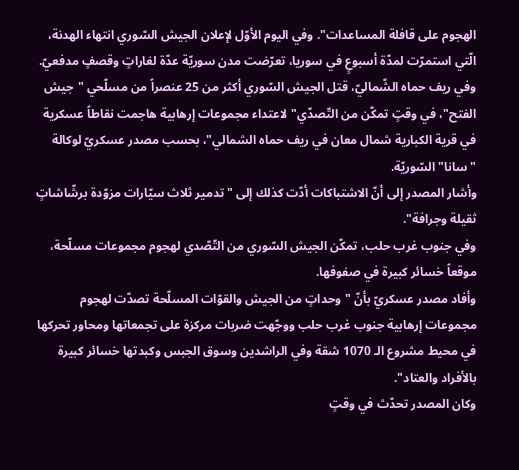الهجوم على قافلة المساعدات". وفي اليوم الأوّل لإعلان الجيش السّوري انتهاء الهدنة، الّتي استمرّت لمدّة أسبوعٍ في سوريا، تعرّضت مدن سوريّة عدّة لغاراتٍ وقصفٍ مدفعيّ.
وفي ريف حماه الشّماليّ، قتل الجيش السّوري أكثر من 25 عنصراً من مسلّحي "جيش الفتح"، في وقتٍ تمكّن من التّصدّي"لاعتداء مجموعات إرهابية هاجمت نقاطاً عسكرية في قرية الكبارية شمال معان في ريف حماه الشمالي"، بحسب مصدر عسكريّ لوكالة "سانا" السّوريّة.
وأشار المصدر إلى أنّ الاشتباكات أدّت كذلك إلى "تدمير ثلاث سيّارات مزوّدة برشّاشاتٍ ثقيلة وجرافة".
وفي جنوب غرب حلب، تمكّن الجيش السّوري من التّصّدي لهجوم مجموعات مسلّحة، موقعاً خسائر كبيرة في صفوفها.
وأفاد مصدر عسكريّ بأنّ "وحداتٍ من الجيش والقوّات المسلّحة تصدّت لهجوم مجموعات إرهابية جنوب غرب حلب ووجّهت ضربات مركزة على تجمعاتها ومحاور تحركها في محيط مشروع الـ 1070 شقة وفي الراشدين وسوق الجبس وكبدتها خسائر كبيرة بالأفراد والعتاد".
وكان المصدر تحدّث في وقتٍ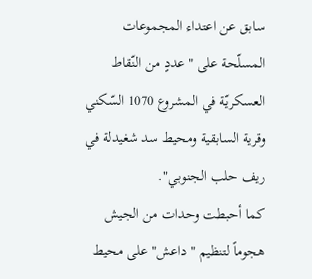سابق عن اعتداء المجموعات المسلّحة على "عددٍ من النّقاط العسكريّة في المشروع 1070 السّكني وقرية السابقية ومحيط سد شغيدلة في ريف حلب الجنوبي".
كما أحبطت وحدات من الجيش هجوماً لتنظيم "داعش" على محيط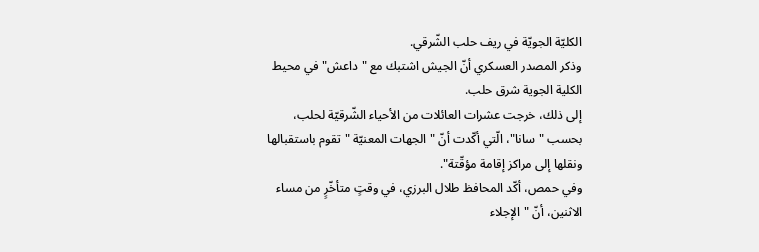الكليّة الجويّة في ريف حلب الشّرقي.
وذكر المصدر العسكري أنّ الجيش اشتبك مع "داعش" في محيط الكلية الجوية شرق حلب.
إلى ذلك، خرجت عشرات العائلات من الأحياء الشّرقيّة لحلب، بحسب "سانا"، الّتي أكّدت أنّ "الجهات المعنيّة "تقوم باستقبالها ونقلها إلى مراكز إقامة مؤقّتة".
وفي حمص، أكّد المحافظ طلال البرزي، في وقتٍ متأخّرٍ من مساء الاثنين، أنّ "الإجلاء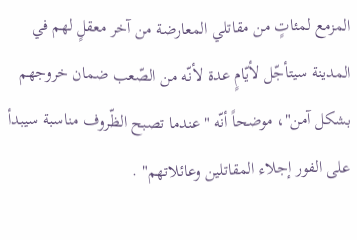المزمع لمئاتٍ من مقاتلي المعارضة من آخر معقلٍ لهم في المدينة سيتأجّل لأيّامٍ عدة لأنّه من الصّعب ضمان خروجهم بشكل آمن"، موضحاً أنّه "عندما تصبح الظّروف مناسبة سيبدأ على الفور إجلاء المقاتلين وعائلاتهم" .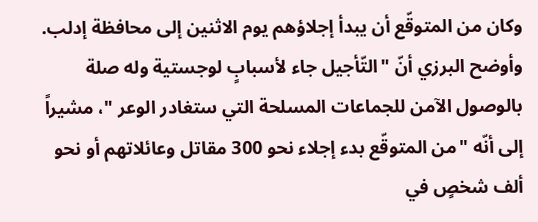وكان من المتوقّع أن يبدأ إجلاؤهم يوم الاثنين إلى محافظة إدلب.
وأوضح البرزي أنّ "التّأجيل جاء لأسبابٍ لوجستية وله صلة بالوصول الآمن للجماعات المسلحة التي ستغادر الوعر "، مشيراً إلى أنّه "من المتوقّع بدء إجلاء نحو 300 مقاتل وعائلاتهم أو نحو ألف شخصٍ في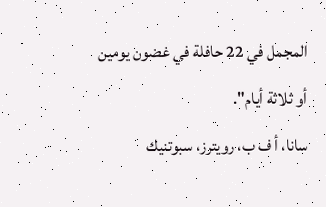المجمل في 22 حافلة في غضون يومين أو ثلاثة أيام".
سانا، أ ف ب، رويترز، سبوتنيك